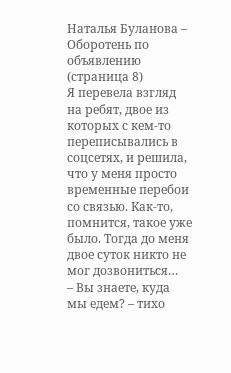Наталья Буланова – Оборотень по объявлению (страница 8)
Я перевела взгляд на ребят, двое из которых с кем-то переписывались в соцсетях, и решила, что у меня просто временные перебои со связью. Как-то, помнится, такое уже было. Тогда до меня двое суток никто не мог дозвониться…
– Вы знаете, куда мы едем? – тихо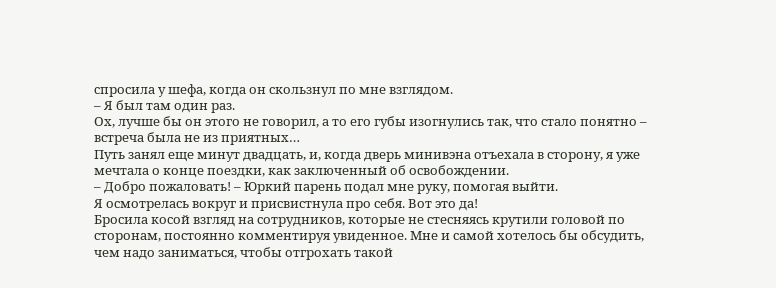спросила у шефа, когда он скользнул по мне взглядом.
– Я был там один раз.
Ох, лучше бы он этого не говорил, а то его губы изогнулись так, что стало понятно – встреча была не из приятных…
Путь занял еще минут двадцать, и, когда дверь минивэна отъехала в сторону, я уже мечтала о конце поездки, как заключенный об освобождении.
– Добро пожаловать! – Юркий парень подал мне руку, помогая выйти.
Я осмотрелась вокруг и присвистнула про себя. Вот это да!
Бросила косой взгляд на сотрудников, которые не стесняясь крутили головой по сторонам, постоянно комментируя увиденное. Мне и самой хотелось бы обсудить, чем надо заниматься, чтобы отгрохать такой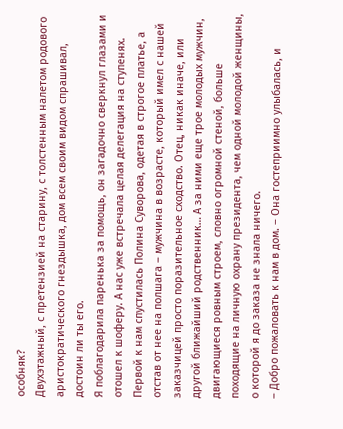особняк?
Двухэтажный, с претензией на старину, с толстенным налетом родового аристократического гнездышка, дом всем своим видом спрашивал, достоин ли ты его.
Я поблагодарила паренька за помощь, он загадочно сверкнул глазами и отошел к шоферу. А нас уже встречала целая делегация на ступенях. Первой к нам спустилась Полина Суворова, одетая в строгое платье, а отстав от нее на полшага – мужчина в возрасте, который имел с нашей заказчицей просто поразительное сходство. Отец, никак иначе, или другой ближайший родственник… А за ними еще трое молодых мужчин, двигающиеся ровным строем, словно огромной стеной, больше походящие на личную охрану президента, чем одной молодой женщины, о которой я до заказа не знала ничего.
– Добро пожаловать к нам в дом. – Она гостеприимно улыбалась, и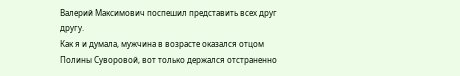Валерий Максимович поспешил представить всех друг другу.
Как я и думала, мужчина в возрасте оказался отцом Полины Суворовой, вот только держался отстраненно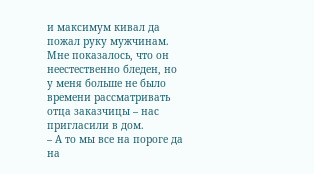и максимум кивал да пожал руку мужчинам. Мне показалось, что он неестественно бледен, но у меня больше не было времени рассматривать отца заказчицы – нас пригласили в дом.
– А то мы все на пороге да на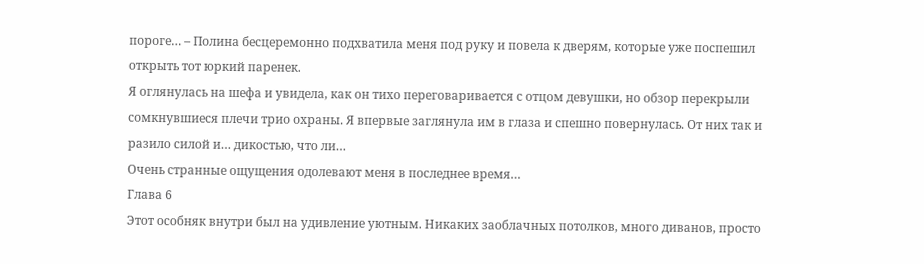пороге… – Полина бесцеремонно подхватила меня под руку и повела к дверям, которые уже поспешил открыть тот юркий паренек.
Я оглянулась на шефа и увидела, как он тихо переговаривается с отцом девушки, но обзор перекрыли сомкнувшиеся плечи трио охраны. Я впервые заглянула им в глаза и спешно повернулась. От них так и разило силой и… дикостью, что ли…
Очень странные ощущения одолевают меня в последнее время…
Глава 6
Этот особняк внутри был на удивление уютным. Никаких заоблачных потолков, много диванов, просто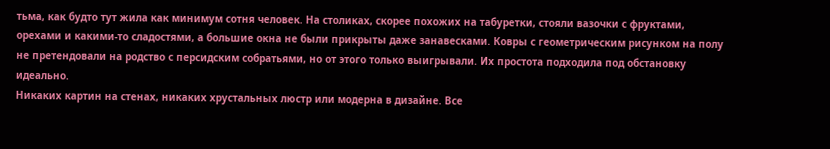тьма, как будто тут жила как минимум сотня человек. На столиках, скорее похожих на табуретки, стояли вазочки с фруктами, орехами и какими-то сладостями, а большие окна не были прикрыты даже занавесками. Ковры с геометрическим рисунком на полу не претендовали на родство с персидским собратьями, но от этого только выигрывали. Их простота подходила под обстановку идеально.
Никаких картин на стенах, никаких хрустальных люстр или модерна в дизайне. Все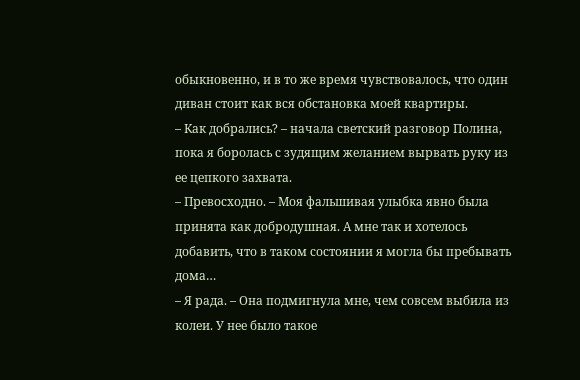обыкновенно, и в то же время чувствовалось, что один диван стоит как вся обстановка моей квартиры.
– Как добрались? – начала светский разговор Полина, пока я боролась с зудящим желанием вырвать руку из ее цепкого захвата.
– Превосходно. – Моя фальшивая улыбка явно была принята как добродушная. А мне так и хотелось добавить, что в таком состоянии я могла бы пребывать дома…
– Я рада. – Она подмигнула мне, чем совсем выбила из колеи. У нее было такое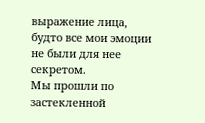выражение лица, будто все мои эмоции не были для нее секретом.
Мы прошли по застекленной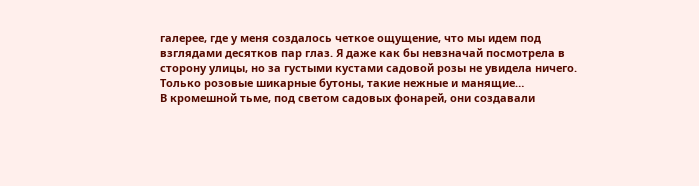галерее, где у меня создалось четкое ощущение, что мы идем под взглядами десятков пар глаз. Я даже как бы невзначай посмотрела в сторону улицы, но за густыми кустами садовой розы не увидела ничего. Только розовые шикарные бутоны, такие нежные и манящие…
В кромешной тьме, под светом садовых фонарей, они создавали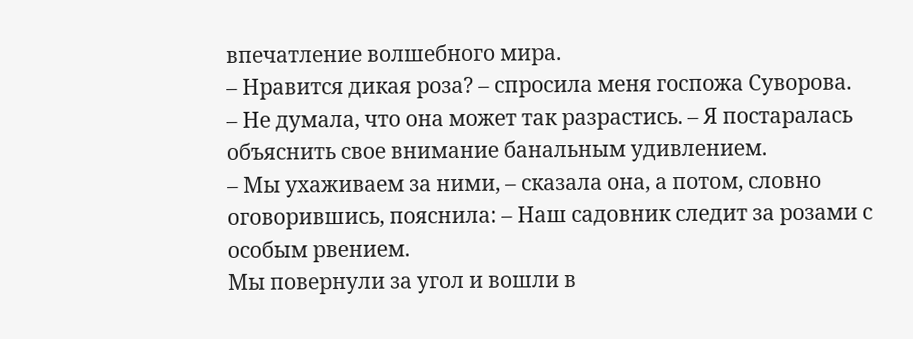впечатление волшебного мира.
– Нравится дикая роза? – спросила меня госпожа Суворова.
– Не думала, что она может так разрастись. – Я постаралась объяснить свое внимание банальным удивлением.
– Мы ухаживаем за ними, – сказала она, а потом, словно оговорившись, пояснила: – Наш садовник следит за розами с особым рвением.
Мы повернули за угол и вошли в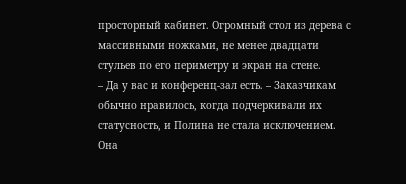просторный кабинет. Огромный стол из дерева с массивными ножками, не менее двадцати стульев по его периметру и экран на стене.
– Да у вас и конференц-зал есть. – Заказчикам обычно нравилось, когда подчеркивали их статусность, и Полина не стала исключением. Она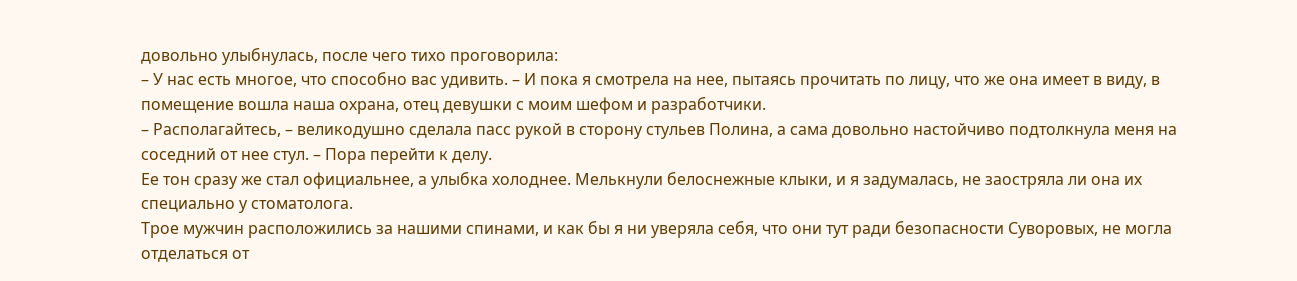довольно улыбнулась, после чего тихо проговорила:
– У нас есть многое, что способно вас удивить. – И пока я смотрела на нее, пытаясь прочитать по лицу, что же она имеет в виду, в помещение вошла наша охрана, отец девушки с моим шефом и разработчики.
– Располагайтесь, – великодушно сделала пасс рукой в сторону стульев Полина, а сама довольно настойчиво подтолкнула меня на соседний от нее стул. – Пора перейти к делу.
Ее тон сразу же стал официальнее, а улыбка холоднее. Мелькнули белоснежные клыки, и я задумалась, не заостряла ли она их специально у стоматолога.
Трое мужчин расположились за нашими спинами, и как бы я ни уверяла себя, что они тут ради безопасности Суворовых, не могла отделаться от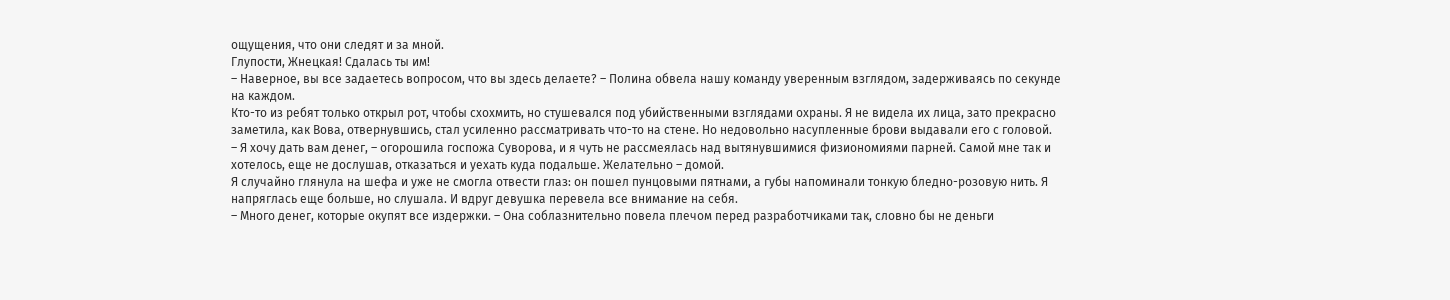ощущения, что они следят и за мной.
Глупости, Жнецкая! Сдалась ты им!
– Наверное, вы все задаетесь вопросом, что вы здесь делаете? – Полина обвела нашу команду уверенным взглядом, задерживаясь по секунде на каждом.
Кто-то из ребят только открыл рот, чтобы схохмить, но стушевался под убийственными взглядами охраны. Я не видела их лица, зато прекрасно заметила, как Вова, отвернувшись, стал усиленно рассматривать что-то на стене. Но недовольно насупленные брови выдавали его с головой.
– Я хочу дать вам денег, – огорошила госпожа Суворова, и я чуть не рассмеялась над вытянувшимися физиономиями парней. Самой мне так и хотелось, еще не дослушав, отказаться и уехать куда подальше. Желательно – домой.
Я случайно глянула на шефа и уже не смогла отвести глаз: он пошел пунцовыми пятнами, а губы напоминали тонкую бледно-розовую нить. Я напряглась еще больше, но слушала. И вдруг девушка перевела все внимание на себя.
– Много денег, которые окупят все издержки. – Она соблазнительно повела плечом перед разработчиками так, словно бы не деньги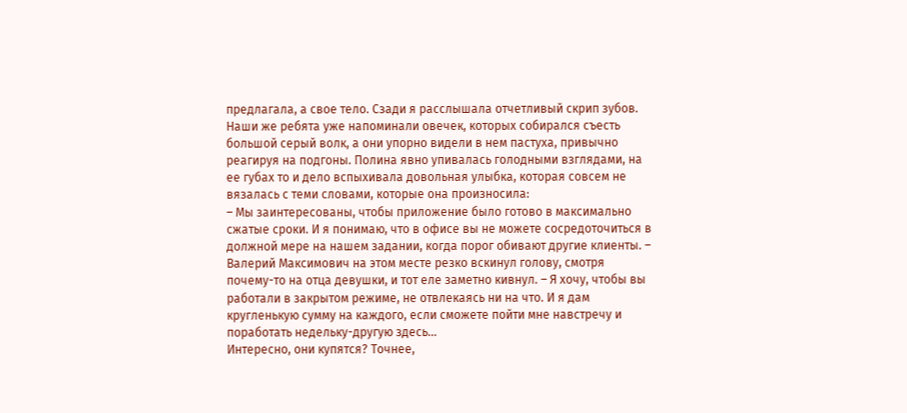предлагала, а свое тело. Сзади я расслышала отчетливый скрип зубов.
Наши же ребята уже напоминали овечек, которых собирался съесть большой серый волк, а они упорно видели в нем пастуха, привычно реагируя на подгоны. Полина явно упивалась голодными взглядами, на ее губах то и дело вспыхивала довольная улыбка, которая совсем не вязалась с теми словами, которые она произносила:
– Мы заинтересованы, чтобы приложение было готово в максимально сжатые сроки. И я понимаю, что в офисе вы не можете сосредоточиться в должной мере на нашем задании, когда порог обивают другие клиенты. – Валерий Максимович на этом месте резко вскинул голову, смотря почему-то на отца девушки, и тот еле заметно кивнул. – Я хочу, чтобы вы работали в закрытом режиме, не отвлекаясь ни на что. И я дам кругленькую сумму на каждого, если сможете пойти мне навстречу и поработать недельку-другую здесь…
Интересно, они купятся? Точнее,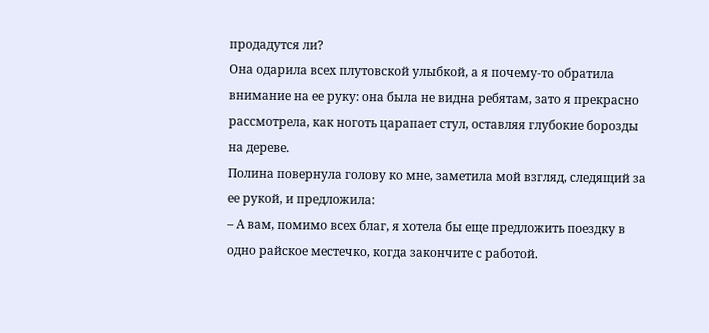продадутся ли?
Она одарила всех плутовской улыбкой, а я почему-то обратила внимание на ее руку: она была не видна ребятам, зато я прекрасно рассмотрела, как ноготь царапает стул, оставляя глубокие борозды на дереве.
Полина повернула голову ко мне, заметила мой взгляд, следящий за ее рукой, и предложила:
– А вам, помимо всех благ, я хотела бы еще предложить поездку в одно райское местечко, когда закончите с работой.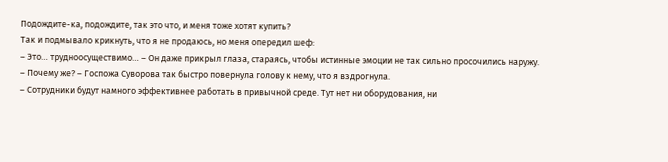Подождите-ка, подождите, так это что, и меня тоже хотят купить?
Так и подмывало крикнуть, что я не продаюсь, но меня опередил шеф:
– Это… трудноосуществимо… – Он даже прикрыл глаза, стараясь, чтобы истинные эмоции не так сильно просочились наружу.
– Почему же? – Госпожа Суворова так быстро повернула голову к нему, что я вздрогнула.
– Сотрудники будут намного эффективнее работать в привычной среде. Тут нет ни оборудования, ни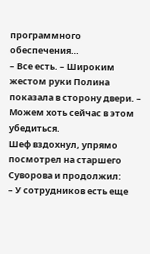программного обеспечения…
– Все есть. – Широким жестом руки Полина показала в сторону двери. – Можем хоть сейчас в этом убедиться.
Шеф вздохнул, упрямо посмотрел на старшего Суворова и продолжил:
– У сотрудников есть еще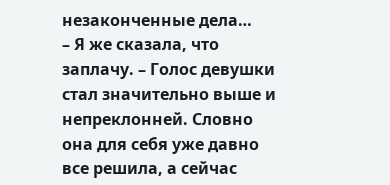незаконченные дела…
– Я же сказала, что заплачу. – Голос девушки стал значительно выше и непреклонней. Словно она для себя уже давно все решила, а сейчас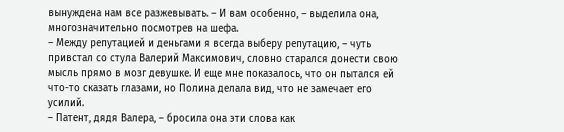вынуждена нам все разжевывать. – И вам особенно, – выделила она, многозначительно посмотрев на шефа.
– Между репутацией и деньгами я всегда выберу репутацию, – чуть привстал со стула Валерий Максимович, словно старался донести свою мысль прямо в мозг девушке. И еще мне показалось, что он пытался ей что-то сказать глазами, но Полина делала вид, что не замечает его усилий.
– Патент, дядя Валера, – бросила она эти слова как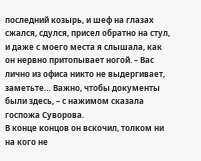последний козырь, и шеф на глазах сжался, сдулся, присел обратно на стул, и даже с моего места я слышала, как он нервно притопывает ногой. – Вас лично из офиса никто не выдергивает, заметьте… Важно, чтобы документы были здесь, – с нажимом сказала госпожа Суворова.
В конце концов он вскочил, толком ни на кого не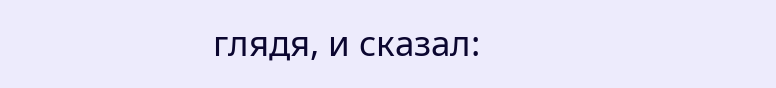глядя, и сказал: